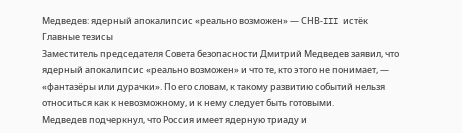Медведев: ядерный апокалипсис «реально возможен» — СНВ‑III истёк
Главные тезисы
Заместитель председателя Совета безопасности Дмитрий Медведев заявил, что ядерный апокалипсис «реально возможен» и что те, кто этого не понимает, — «фантазёры или дурачки». По его словам, к такому развитию событий нельзя относиться как к невозможному, и к нему следует быть готовыми.
Медведев подчеркнул, что Россия имеет ядерную триаду и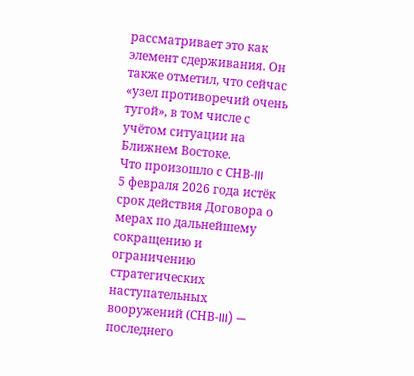рассматривает это как элемент сдерживания. Он также отметил, что сейчас «узел противоречий очень тугой», в том числе с учётом ситуации на Ближнем Востоке.
Что произошло с СНВ‑III
5 февраля 2026 года истёк срок действия Договора о мерах по дальнейшему сокращению и ограничению стратегических наступательных вооружений (СНВ‑III) — последнего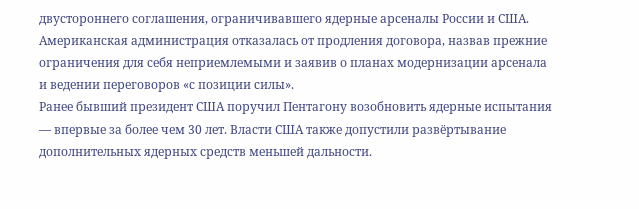двустороннего соглашения, ограничивавшего ядерные арсеналы России и США. Американская администрация отказалась от продления договора, назвав прежние ограничения для себя неприемлемыми и заявив о планах модернизации арсенала и ведении переговоров «с позиции силы».
Ранее бывший президент США поручил Пентагону возобновить ядерные испытания — впервые за более чем 30 лет. Власти США также допустили развёртывание дополнительных ядерных средств меньшей дальности.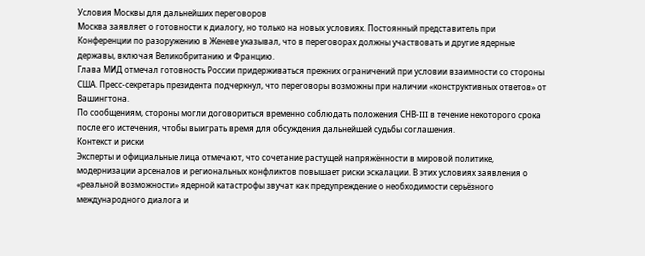Условия Москвы для дальнейших переговоров
Москва заявляет о готовности к диалогу, но только на новых условиях. Постоянный представитель при Конференции по разоружению в Женеве указывал, что в переговорах должны участвовать и другие ядерные державы, включая Великобританию и Францию.
Глава МИД отмечал готовность России придерживаться прежних ограничений при условии взаимности со стороны США. Пресс‑секретарь президента подчеркнул, что переговоры возможны при наличии «конструктивных ответов» от Вашингтона.
По сообщениям, стороны могли договориться временно соблюдать положения СНВ‑III в течение некоторого срока после его истечения, чтобы выиграть время для обсуждения дальнейшей судьбы соглашения.
Контекст и риски
Эксперты и официальные лица отмечают, что сочетание растущей напряжённости в мировой политике, модернизации арсеналов и региональных конфликтов повышает риски эскалации. В этих условиях заявления о «реальной возможности» ядерной катастрофы звучат как предупреждение о необходимости серьёзного международного диалога и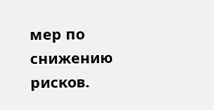мер по снижению рисков.